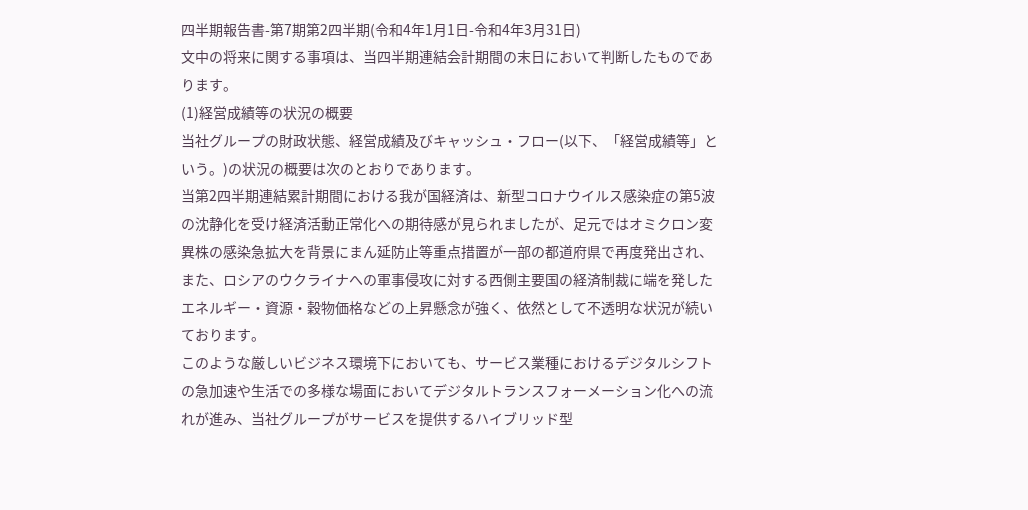四半期報告書-第7期第2四半期(令和4年1月1日-令和4年3月31日)
文中の将来に関する事項は、当四半期連結会計期間の末日において判断したものであります。
(1)経営成績等の状況の概要
当社グループの財政状態、経営成績及びキャッシュ・フロー(以下、「経営成績等」という。)の状況の概要は次のとおりであります。
当第2四半期連結累計期間における我が国経済は、新型コロナウイルス感染症の第5波の沈静化を受け経済活動正常化への期待感が見られましたが、足元ではオミクロン変異株の感染急拡大を背景にまん延防止等重点措置が一部の都道府県で再度発出され、また、ロシアのウクライナへの軍事侵攻に対する西側主要国の経済制裁に端を発したエネルギー・資源・穀物価格などの上昇懸念が強く、依然として不透明な状況が続いております。
このような厳しいビジネス環境下においても、サービス業種におけるデジタルシフトの急加速や生活での多様な場面においてデジタルトランスフォーメーション化への流れが進み、当社グループがサービスを提供するハイブリッド型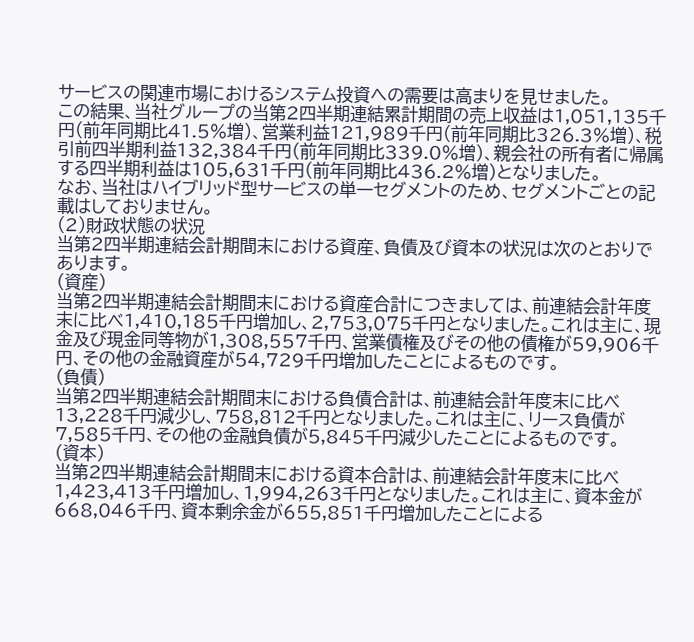サービスの関連市場におけるシステム投資への需要は高まりを見せました。
この結果、当社グループの当第2四半期連結累計期間の売上収益は1,051,135千円(前年同期比41.5%増)、営業利益121,989千円(前年同期比326.3%増)、税引前四半期利益132,384千円(前年同期比339.0%増)、親会社の所有者に帰属する四半期利益は105,631千円(前年同期比436.2%増)となりました。
なお、当社はハイブリッド型サービスの単一セグメントのため、セグメントごとの記載はしておりません。
(2)財政状態の状況
当第2四半期連結会計期間末における資産、負債及び資本の状況は次のとおりであります。
(資産)
当第2四半期連結会計期間末における資産合計につきましては、前連結会計年度末に比べ1,410,185千円増加し、2,753,075千円となりました。これは主に、現金及び現金同等物が1,308,557千円、営業債権及びその他の債権が59,906千円、その他の金融資産が54,729千円増加したことによるものです。
(負債)
当第2四半期連結会計期間末における負債合計は、前連結会計年度末に比べ13,228千円減少し、758,812千円となりました。これは主に、リース負債が7,585千円、その他の金融負債が5,845千円減少したことによるものです。
(資本)
当第2四半期連結会計期間末における資本合計は、前連結会計年度末に比べ1,423,413千円増加し、1,994,263千円となりました。これは主に、資本金が668,046千円、資本剰余金が655,851千円増加したことによる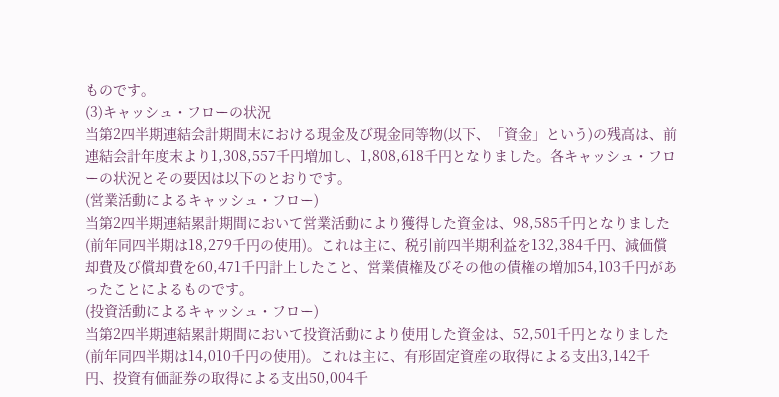ものです。
(3)キャッシュ・フローの状況
当第2四半期連結会計期間末における現金及び現金同等物(以下、「資金」という)の残高は、前連結会計年度末より1,308,557千円増加し、1,808,618千円となりました。各キャッシュ・フローの状況とその要因は以下のとおりです。
(営業活動によるキャッシュ・フロー)
当第2四半期連結累計期間において営業活動により獲得した資金は、98,585千円となりました(前年同四半期は18,279千円の使用)。これは主に、税引前四半期利益を132,384千円、減価償却費及び償却費を60,471千円計上したこと、営業債権及びその他の債権の増加54,103千円があったことによるものです。
(投資活動によるキャッシュ・フロー)
当第2四半期連結累計期間において投資活動により使用した資金は、52,501千円となりました(前年同四半期は14,010千円の使用)。これは主に、有形固定資産の取得による支出3,142千円、投資有価証券の取得による支出50,004千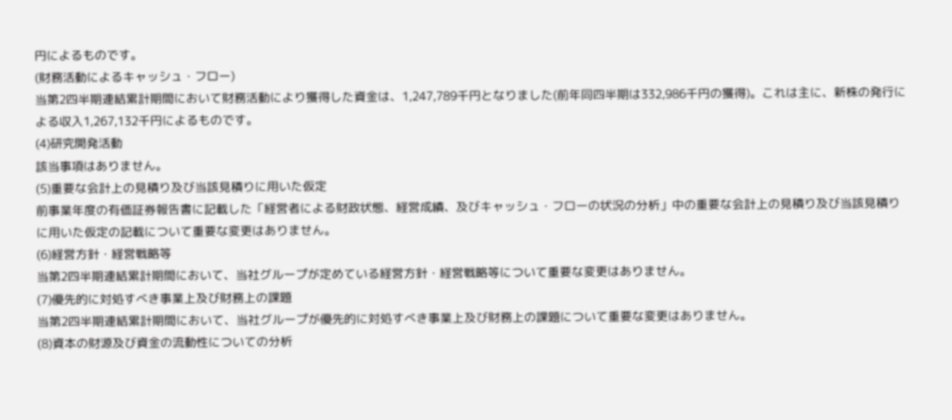円によるものです。
(財務活動によるキャッシュ・フロー)
当第2四半期連結累計期間において財務活動により獲得した資金は、1,247,789千円となりました(前年同四半期は332,986千円の獲得)。これは主に、新株の発行による収入1,267,132千円によるものです。
(4)研究開発活動
該当事項はありません。
(5)重要な会計上の見積り及び当該見積りに用いた仮定
前事業年度の有価証券報告書に記載した「経営者による財政状態、経営成績、及びキャッシュ・フローの状況の分析」中の重要な会計上の見積り及び当該見積りに用いた仮定の記載について重要な変更はありません。
(6)経営方針・経営戦略等
当第2四半期連結累計期間において、当社グループが定めている経営方針・経営戦略等について重要な変更はありません。
(7)優先的に対処すべき事業上及び財務上の課題
当第2四半期連結累計期間において、当社グループが優先的に対処すべき事業上及び財務上の課題について重要な変更はありません。
(8)資本の財源及び資金の流動性についての分析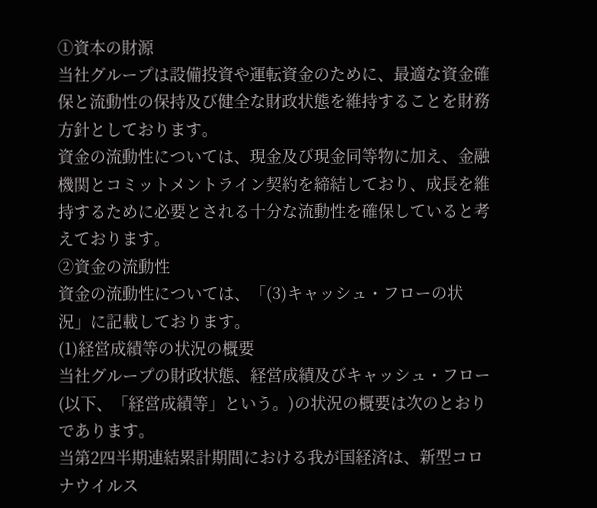①資本の財源
当社グループは設備投資や運転資金のために、最適な資金確保と流動性の保持及び健全な財政状態を維持することを財務方針としております。
資金の流動性については、現金及び現金同等物に加え、金融機関とコミットメントライン契約を締結しており、成長を維持するために必要とされる十分な流動性を確保していると考えております。
②資金の流動性
資金の流動性については、「(3)キャッシュ・フローの状況」に記載しております。
(1)経営成績等の状況の概要
当社グループの財政状態、経営成績及びキャッシュ・フロー(以下、「経営成績等」という。)の状況の概要は次のとおりであります。
当第2四半期連結累計期間における我が国経済は、新型コロナウイルス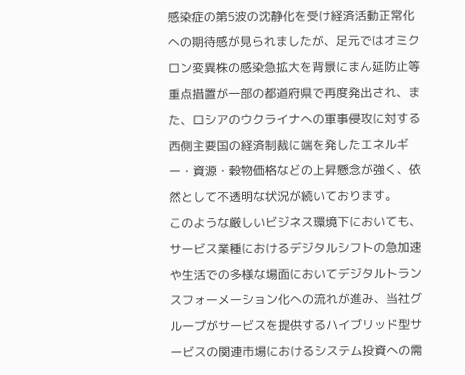感染症の第5波の沈静化を受け経済活動正常化への期待感が見られましたが、足元ではオミクロン変異株の感染急拡大を背景にまん延防止等重点措置が一部の都道府県で再度発出され、また、ロシアのウクライナへの軍事侵攻に対する西側主要国の経済制裁に端を発したエネルギー・資源・穀物価格などの上昇懸念が強く、依然として不透明な状況が続いております。
このような厳しいビジネス環境下においても、サービス業種におけるデジタルシフトの急加速や生活での多様な場面においてデジタルトランスフォーメーション化への流れが進み、当社グループがサービスを提供するハイブリッド型サービスの関連市場におけるシステム投資への需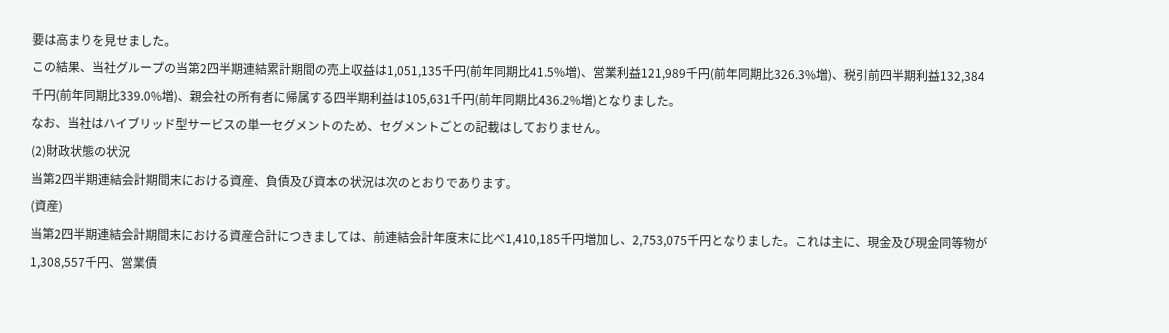要は高まりを見せました。
この結果、当社グループの当第2四半期連結累計期間の売上収益は1,051,135千円(前年同期比41.5%増)、営業利益121,989千円(前年同期比326.3%増)、税引前四半期利益132,384千円(前年同期比339.0%増)、親会社の所有者に帰属する四半期利益は105,631千円(前年同期比436.2%増)となりました。
なお、当社はハイブリッド型サービスの単一セグメントのため、セグメントごとの記載はしておりません。
(2)財政状態の状況
当第2四半期連結会計期間末における資産、負債及び資本の状況は次のとおりであります。
(資産)
当第2四半期連結会計期間末における資産合計につきましては、前連結会計年度末に比べ1,410,185千円増加し、2,753,075千円となりました。これは主に、現金及び現金同等物が1,308,557千円、営業債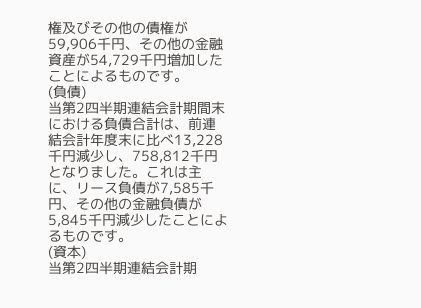権及びその他の債権が59,906千円、その他の金融資産が54,729千円増加したことによるものです。
(負債)
当第2四半期連結会計期間末における負債合計は、前連結会計年度末に比べ13,228千円減少し、758,812千円となりました。これは主に、リース負債が7,585千円、その他の金融負債が5,845千円減少したことによるものです。
(資本)
当第2四半期連結会計期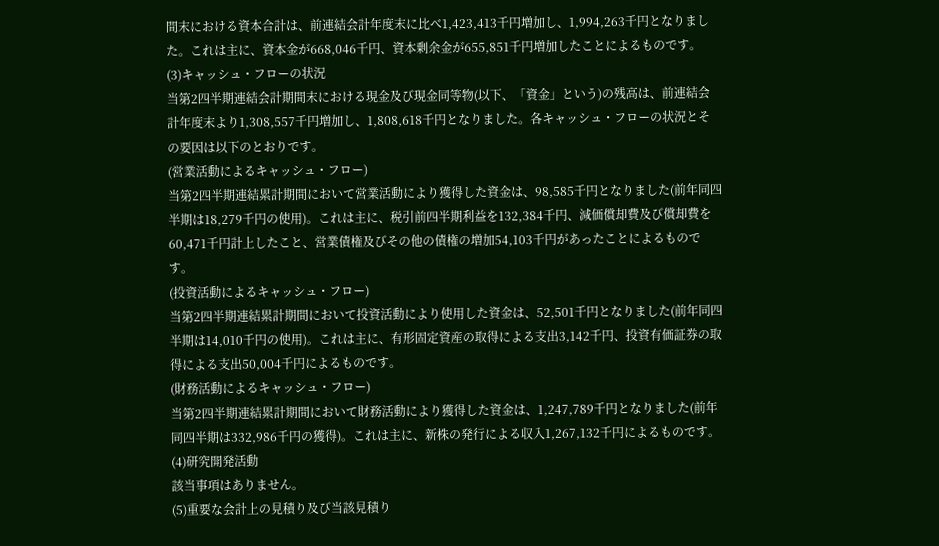間末における資本合計は、前連結会計年度末に比べ1,423,413千円増加し、1,994,263千円となりました。これは主に、資本金が668,046千円、資本剰余金が655,851千円増加したことによるものです。
(3)キャッシュ・フローの状況
当第2四半期連結会計期間末における現金及び現金同等物(以下、「資金」という)の残高は、前連結会計年度末より1,308,557千円増加し、1,808,618千円となりました。各キャッシュ・フローの状況とその要因は以下のとおりです。
(営業活動によるキャッシュ・フロー)
当第2四半期連結累計期間において営業活動により獲得した資金は、98,585千円となりました(前年同四半期は18,279千円の使用)。これは主に、税引前四半期利益を132,384千円、減価償却費及び償却費を60,471千円計上したこと、営業債権及びその他の債権の増加54,103千円があったことによるものです。
(投資活動によるキャッシュ・フロー)
当第2四半期連結累計期間において投資活動により使用した資金は、52,501千円となりました(前年同四半期は14,010千円の使用)。これは主に、有形固定資産の取得による支出3,142千円、投資有価証券の取得による支出50,004千円によるものです。
(財務活動によるキャッシュ・フロー)
当第2四半期連結累計期間において財務活動により獲得した資金は、1,247,789千円となりました(前年同四半期は332,986千円の獲得)。これは主に、新株の発行による収入1,267,132千円によるものです。
(4)研究開発活動
該当事項はありません。
(5)重要な会計上の見積り及び当該見積り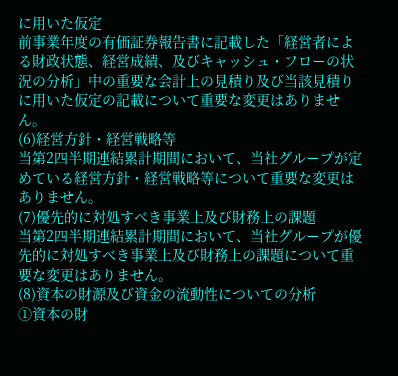に用いた仮定
前事業年度の有価証券報告書に記載した「経営者による財政状態、経営成績、及びキャッシュ・フローの状況の分析」中の重要な会計上の見積り及び当該見積りに用いた仮定の記載について重要な変更はありません。
(6)経営方針・経営戦略等
当第2四半期連結累計期間において、当社グループが定めている経営方針・経営戦略等について重要な変更はありません。
(7)優先的に対処すべき事業上及び財務上の課題
当第2四半期連結累計期間において、当社グループが優先的に対処すべき事業上及び財務上の課題について重要な変更はありません。
(8)資本の財源及び資金の流動性についての分析
①資本の財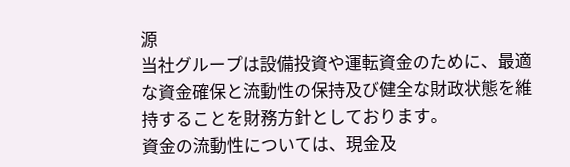源
当社グループは設備投資や運転資金のために、最適な資金確保と流動性の保持及び健全な財政状態を維持することを財務方針としております。
資金の流動性については、現金及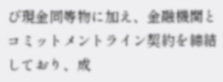び現金同等物に加え、金融機関とコミットメントライン契約を締結しており、成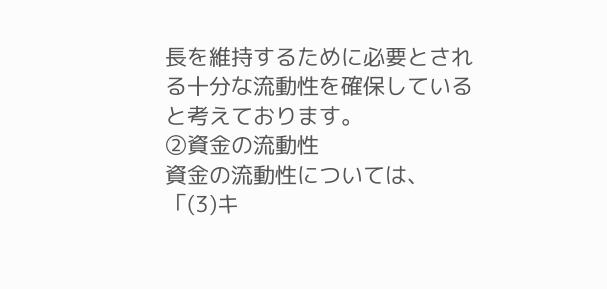長を維持するために必要とされる十分な流動性を確保していると考えております。
②資金の流動性
資金の流動性については、「(3)キ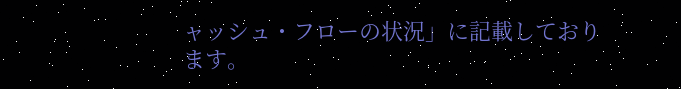ャッシュ・フローの状況」に記載しております。